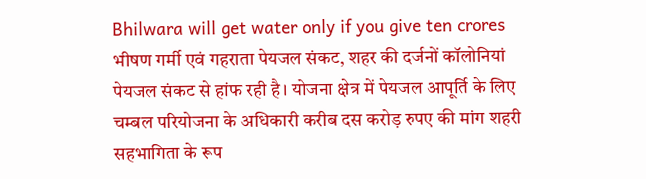Bhilwara will get water only if you give ten crores भीषण गर्मी एवं गहराता पेयजल संकट, शहर की दर्जनों कॉलोनियां पेयजल संकट से हांफ रही है। योजना क्षेत्र में पेयजल आपूर्ति के लिए चम्बल परियोजना के अधिकारी करीब दस करोड़ रुपए की मांग शहरी सहभागिता के रूप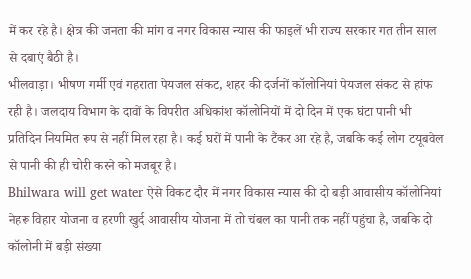में कर रहे है। क्षेत्र की जनता की मांग व नगर विकास न्यास की फाइलें भी राज्य सरकार गत तीन साल से दबाएं बैठी है।
भीलवाड़ा। भीषण गर्मी एवं गहराता पेयजल संकट, शहर की दर्जनों कॉलोनियां पेयजल संकट से हांफ रही है। जलदाय विभाग के दावों के विपरीत अधिकांश कॉलोनियों में दो दिन में एक घंटा पानी भी प्रतिदिन नियमित रूप से नहीं मिल रहा है। कई घरों में पानी के टैंकर आ रहे है, जबकि कई लोग टयूबवेल से पानी की ही चोरी करने को मजबूर है।
Bhilwara will get water ऐसे विकट दौर में नगर विकास न्यास की दो बड़ी आवासीय कॉलोनियां नेहरू विहार योजना व हरणी खुर्द आवासीय योजना में तो चंबल का पानी तक नहीं पहुंचा है, जबकि दो कॉलोनी में बड़ी संख्या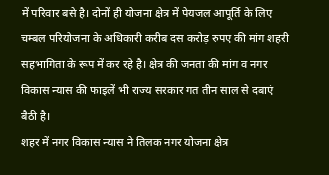में परिवार बसे है। दोनों ही योजना क्षेत्र में पेयजल आपूर्ति के लिए चम्बल परियोजना के अधिकारी करीब दस करोड़ रुपए की मांग शहरी सहभागिता के रूप में कर रहे है। क्षेत्र की जनता की मांग व नगर विकास न्यास की फाइलें भी राज्य सरकार गत तीन साल से दबाएं बैठी है।
शहर में नगर विकास न्यास ने तिलक नगर योजना क्षेत्र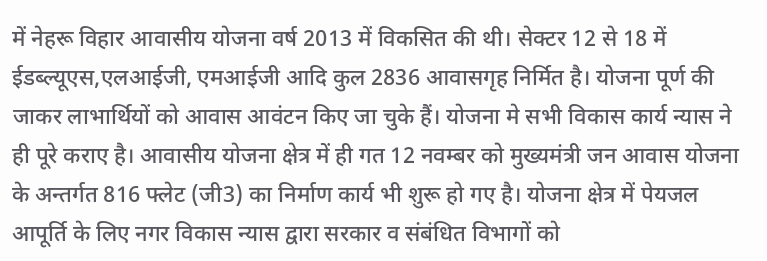में नेहरू विहार आवासीय योजना वर्ष 2013 में विकसित की थी। सेक्टर 12 से 18 में ईडब्ल्यूएस,एलआईजी, एमआईजी आदि कुल 2836 आवासगृह निर्मित है। योजना पूर्ण की जाकर लाभार्थियों को आवास आवंटन किए जा चुके हैं। योजना मे सभी विकास कार्य न्यास ने ही पूरे कराए है। आवासीय योजना क्षेत्र में ही गत 12 नवम्बर को मुख्यमंत्री जन आवास योजना के अन्तर्गत 816 फ्लेट (जी3) का निर्माण कार्य भी शुरू हो गए है। योजना क्षेत्र में पेयजल आपूर्ति के लिए नगर विकास न्यास द्वारा सरकार व संबंधित विभागों को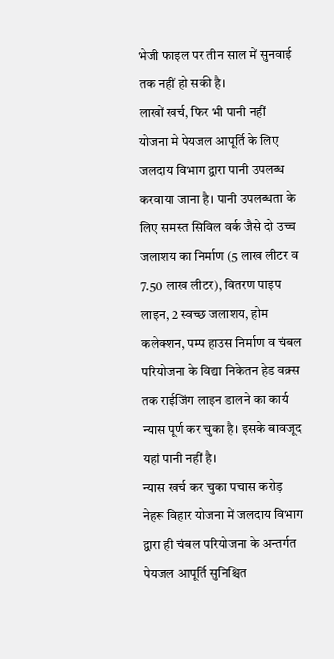भेजी फाइल पर तीन साल में सुनवाई तक नहीं हो सकी है।
लाखों खर्च, फिर भी पानी नहीं
योजना मे पेयजल आपूर्ति के लिए जलदाय विभाग द्वारा पानी उपलब्ध करवाया जाना है। पानी उपलब्धता के लिए समस्त सिविल वर्क जैसे दो उच्च जलाशय का निर्माण (5 लाख लीटर व 7.50 लाख लीटर), वितरण पाइप लाइन, 2 स्वच्छ जलाशय, होम कलेक्शन, पम्प हाउस निर्माण व चंबल परियोजना के विद्या निकेतन हेड वक्र्स तक राईजिंग लाइन डालने का कार्य न्यास पूर्ण कर चुका है। इसके बावजूद यहां पानी नहीं है।
न्यास खर्च कर चुका पचास करोड़
नेहरू विहार योजना में जलदाय विभाग द्वारा ही चंबल परियोजना के अन्तर्गत पेयजल आपूर्ति सुनिश्चित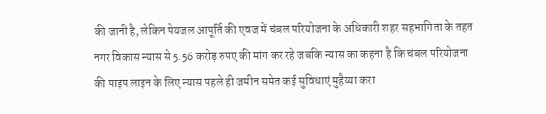की जानी है, लेकिन पेयजल आपूर्ति की एवज में चंबल परियोजना के अधिकारी शहर सहभागिता के तहत नगर विकास न्यास से 5.56 करोड़ रुपए की मांग कर रहे जबकि न्यास का कहना है कि चंबल परियोजना की पाइप लाइन के लिए न्यास पहले ही जमीन समेत कई सुविधाएं मुहैय्या करा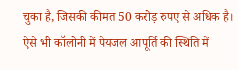चुका है, जिसकी कीमत 50 करोड़ रुपए से अधिक है। ऐसे भी कॉलोनी में पेयजल आपूर्ति की स्थिति में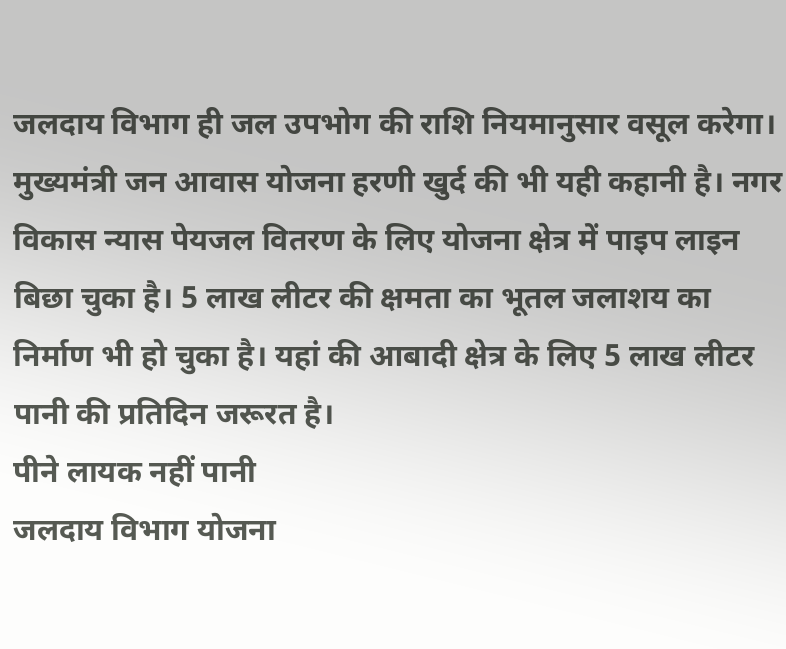जलदाय विभाग ही जल उपभोग की राशि नियमानुसार वसूल करेगा।
मुख्यमंत्री जन आवास योजना हरणी खुर्द की भी यही कहानी है। नगर विकास न्यास पेयजल वितरण के लिए योजना क्षेत्र में पाइप लाइन बिछा चुका है। 5 लाख लीटर की क्षमता का भूतल जलाशय का निर्माण भी हो चुका है। यहां की आबादी क्षेत्र के लिए 5 लाख लीटर पानी की प्रतिदिन जरूरत है।
पीने लायक नहीं पानी
जलदाय विभाग योजना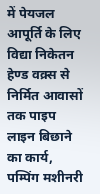में पेयजल आपूर्ति के लिए विद्या निकेतन हेण्ड वक्र्स से निर्मित आवासों तक पाइप लाइन बिछाने का कार्य, पम्पिंग मशीनरी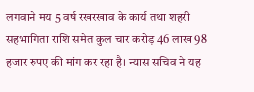लगवाने मय 5 वर्ष रखरखाव के कार्य तथा शहरी सहभागिता राशि समेत कुल चार करोड़ 46 लाख 98 हजार रुपए की मांग कर रहा है। न्यास सचिव ने यह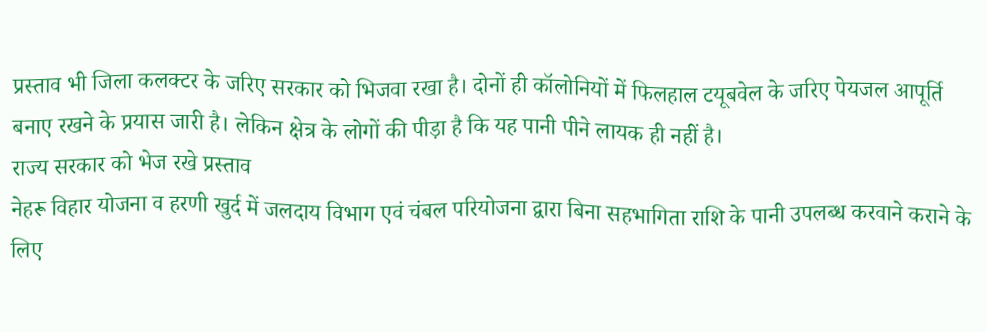प्रस्ताव भी जिला कलक्टर के जरिए सरकार को भिजवा रखा है। दोनों ही कॉलोनियों में फिलहाल टयूबवेल के जरिए पेयजल आपूर्ति बनाए रखने के प्रयास जारी है। लेकिन क्षेत्र के लोगों की पीड़ा है कि यह पानी पीने लायक ही नहीं है।
राज्य सरकार को भेज रखे प्रस्ताव
नेहरू विहार योजना व हरणी खुर्द में जलदाय विभाग एवं चंबल परियोजना द्वारा बिना सहभागिता राशि के पानी उपलब्ध करवाने कराने के लिए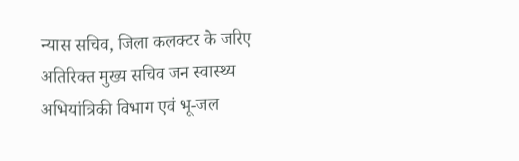न्यास सचिव, जिला कलक्टर के जरिए अतिरिक्त मुख्य सचिव जन स्वास्थ्य अभियांत्रिकी विभाग एवं भू-जल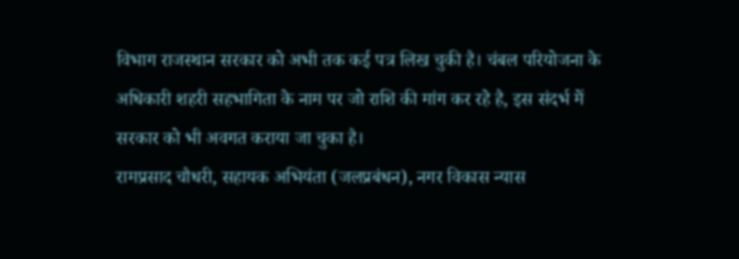विभाग राजस्थान सरकार को अभी तक कई पत्र लिख चुकी है। चंबल परियोजना के अधिकारी शहरी सहभागिता के नाम पर जो राशि की मांग कर रहे है, इस संदर्भ में सरकार को भी अवगत कराया जा चुका है।
रामप्रसाद चौधरी, सहायक अभियंता (जलप्रबंधन), नगर विकास न्यास